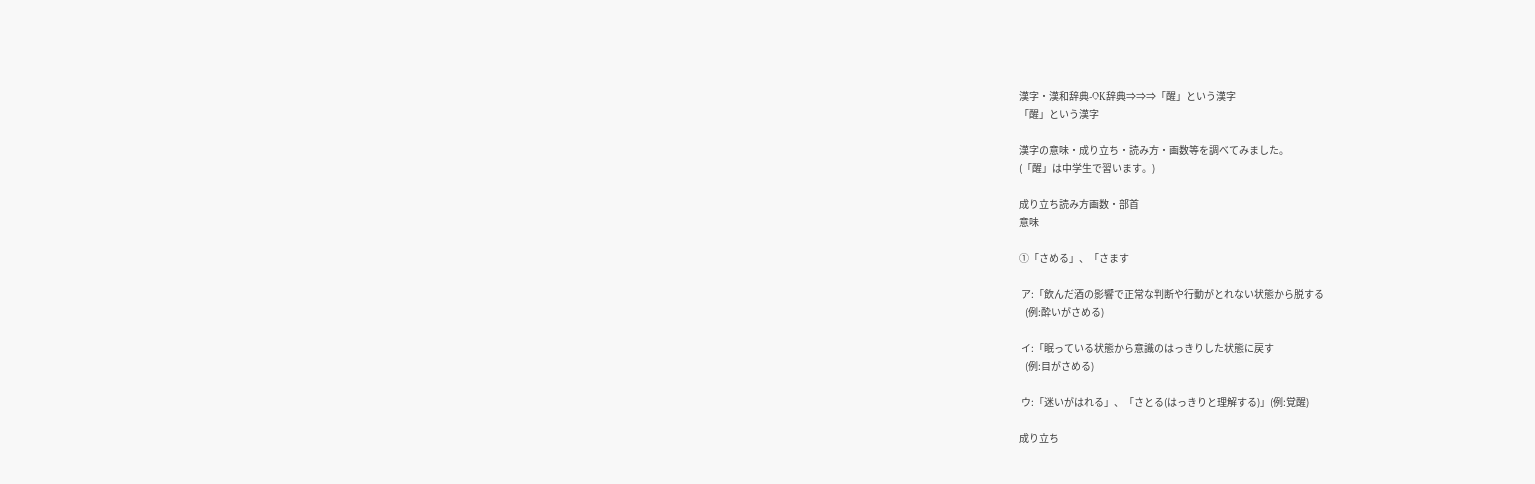漢字・漢和辞典-OK辞典⇒⇒⇒「醒」という漢字
「醒」という漢字

漢字の意味・成り立ち・読み方・画数等を調べてみました。
(「醒」は中学生で習います。)

成り立ち読み方画数・部首
意味

①「さめる」、「さます

 ア:「飲んだ酒の影響で正常な判断や行動がとれない状態から脱する
   (例:酔いがさめる)

 イ:「眠っている状態から意識のはっきりした状態に戻す
   (例:目がさめる)

 ウ:「迷いがはれる」、「さとる(はっきりと理解する)」(例:覚醒)

成り立ち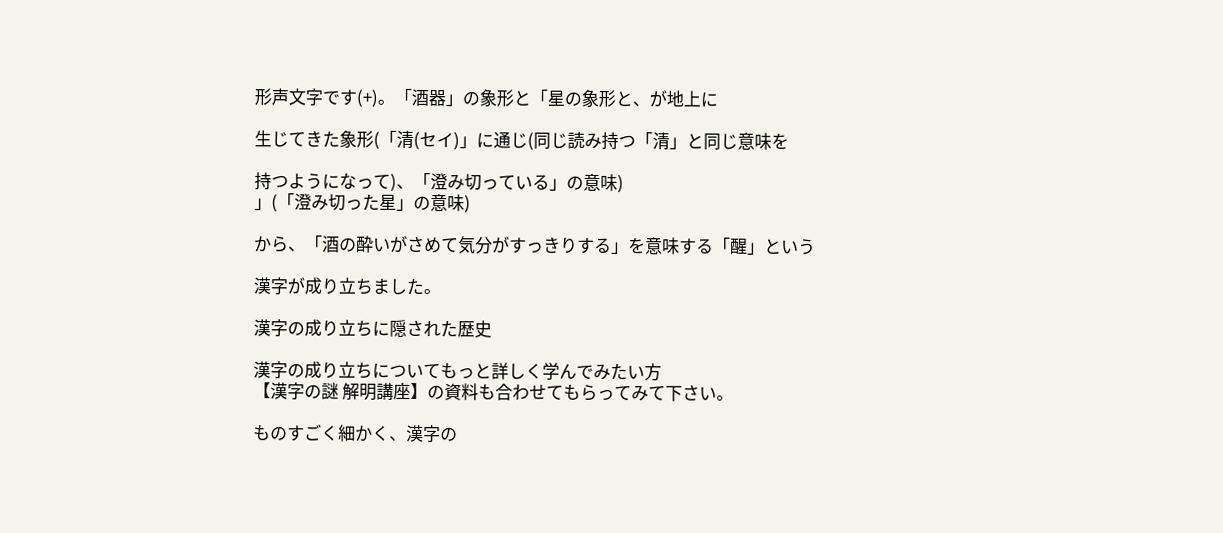形声文字です(+)。「酒器」の象形と「星の象形と、が地上に

生じてきた象形(「清(セイ)」に通じ(同じ読み持つ「清」と同じ意味を

持つようになって)、「澄み切っている」の意味)
」(「澄み切った星」の意味)

から、「酒の酔いがさめて気分がすっきりする」を意味する「醒」という

漢字が成り立ちました。

漢字の成り立ちに隠された歴史

漢字の成り立ちについてもっと詳しく学んでみたい方
【漢字の謎 解明講座】の資料も合わせてもらってみて下さい。

ものすごく細かく、漢字の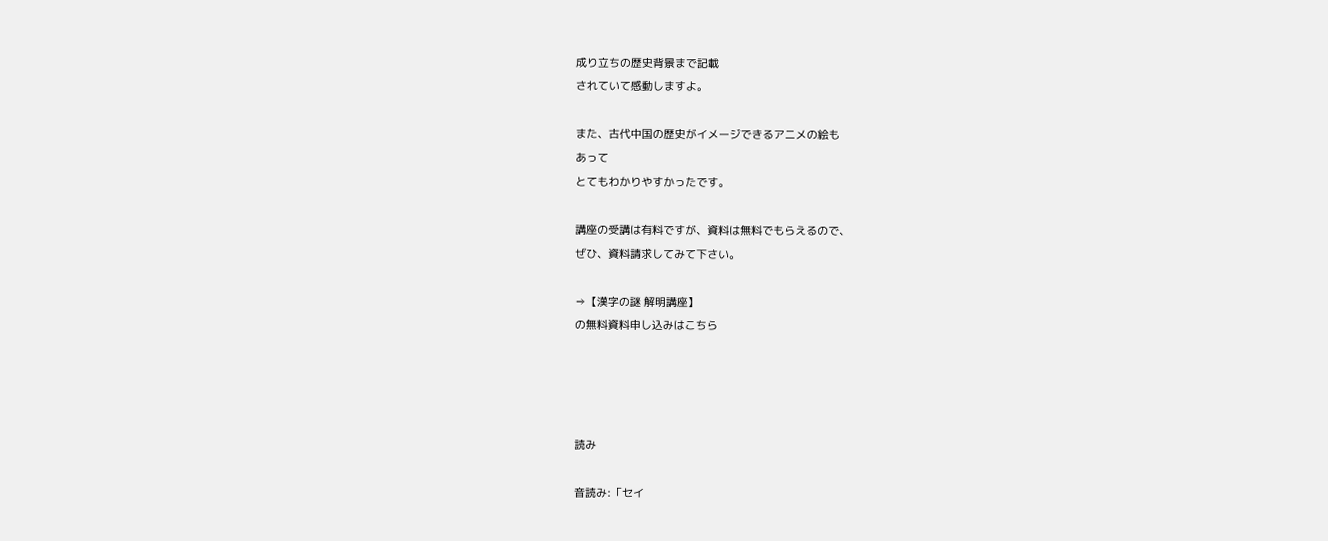成り立ちの歴史背景まで記載
されていて感動しますよ。

また、古代中国の歴史がイメージできるアニメの絵も
あって
とてもわかりやすかったです。

講座の受講は有料ですが、資料は無料でもらえるので、
ぜひ、資料請求してみて下さい。

⇒【漢字の謎 解明講座】
の無料資料申し込みはこちら




読み

音読み:「セイ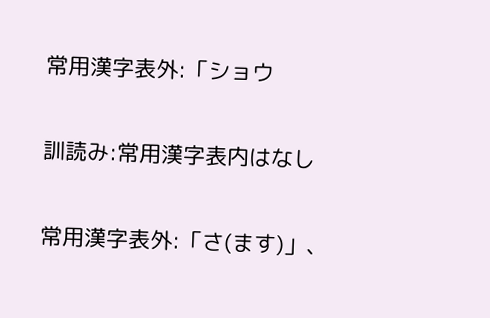常用漢字表外:「ショウ

訓読み:常用漢字表内はなし

常用漢字表外:「さ(ます)」、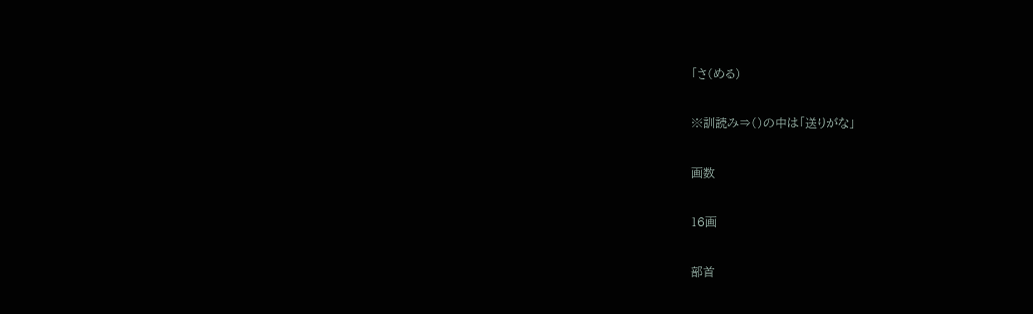「さ(める)

※訓読み⇒()の中は「送りがな」

画数

16画

部首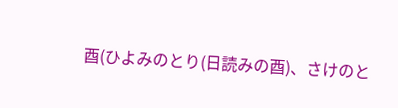酉(ひよみのとり(日読みの酉)、さけのと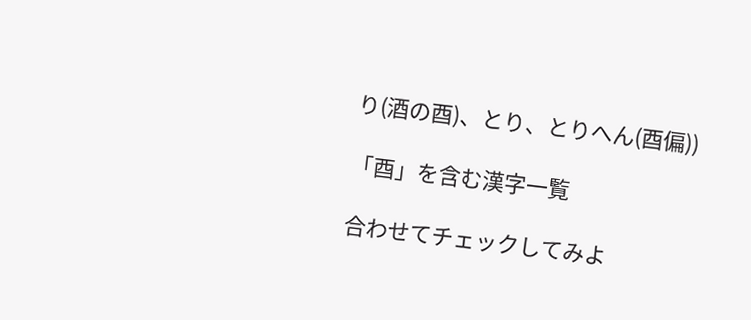り(酒の酉)、とり、とりへん(酉偏))

「酉」を含む漢字一覧

合わせてチェックしてみよ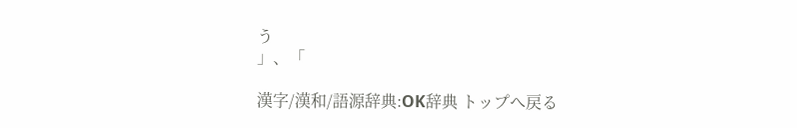う
」、「

漢字/漢和/語源辞典:OK辞典 トップへ戻る